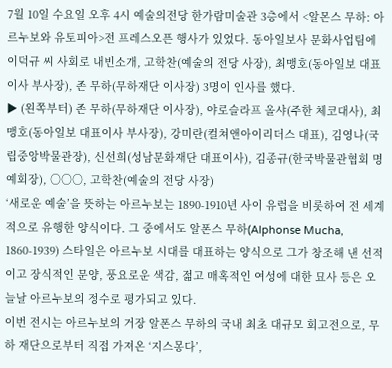7월 10일 수요일 오후 4시 예술의전당 한가람미술관 3층에서 <알몬스 무하: 아르누보와 유토피아>전 프레스오픈 행사가 있었다. 동아일보사 문화사업팀에 이덕규 씨 사회로 내빈소개, 고학찬(예술의 전당 사장), 최맹호(동아일보 대표이사 부사장), 존 무하(무하재단 이사장) 3명이 인사를 했다.
▶ (왼쪽부터) 존 무하(무하재단 이사장), 야로슬라프 올샤(주한 체코대사), 최맹호(동아일보 대표이사 부사장), 강미란(컬쳐앤아이리더스 대표), 김영나(국립중앙박물관장), 신선희(성남문화재단 대표이사), 김종규(한국박물관협회 명예회장), ○○○, 고학찬(예술의 전당 사장)
‘새로운 예술’을 뜻하는 아르누보는 1890-1910년 사이 유럽을 비롯하여 전 세계적으로 유행한 양식이다. 그 중에서도 알폰스 무하(Alphonse Mucha, 1860-1939) 스타일은 아르누보 시대를 대표하는 양식으로 그가 창조해 낸 선적이고 장식적인 문양, 풍요로운 색감, 젊고 매혹적인 여성에 대한 묘사 등은 오늘날 아르누보의 정수로 평가되고 있다.
이번 전시는 아르누보의 거장 알폰스 무하의 국내 최초 대규모 회고전으로, 무하 재단으로부터 직접 가져온 ‘지스몽다’,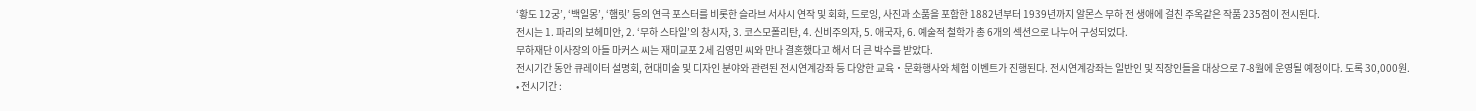‘황도 12궁’, ‘백일몽’, ‘햄릿’ 등의 연극 포스터를 비롯한 슬라브 서사시 연작 및 회화, 드로잉, 사진과 소품을 포함한 1882년부터 1939년까지 알몬스 무하 전 생애에 걸친 주옥같은 작품 235점이 전시된다.
전시는 1. 파리의 보헤미안, 2. ‘무하 스타일’의 창시자, 3. 코스모폴리탄, 4. 신비주의자, 5. 애국자, 6. 예술적 철학가 총 6개의 섹션으로 나누어 구성되었다.
무하재단 이사장의 아들 마커스 씨는 재미교포 2세 김영민 씨와 만나 결혼했다고 해서 더 큰 박수를 받았다.
전시기간 동안 큐레이터 설명회, 현대미술 및 디자인 분야와 관련된 전시연계강좌 등 다양한 교육‧문화행사와 체험 이벤트가 진행된다. 전시연계강좌는 일반인 및 직장인들을 대상으로 7-8월에 운영될 예정이다. 도록 30,000원.
• 전시기간 :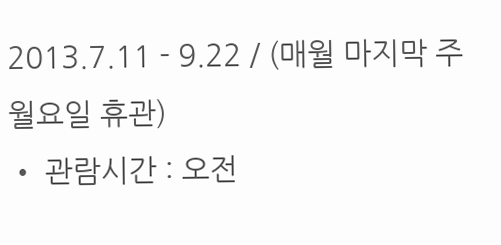2013.7.11 - 9.22 / (매월 마지막 주 월요일 휴관)
• 관람시간 : 오전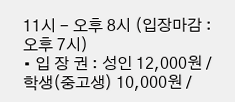11시 - 오후 8시 (입장마감 : 오후 7시)
• 입 장 권 : 성인 12,000원 / 학생(중고생) 10,000원 /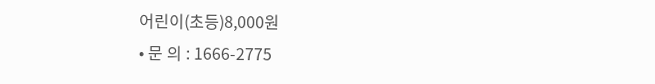어린이(초등)8,000원
• 문 의 : 1666-2775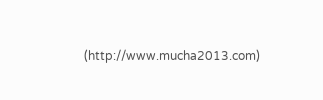(http://www.mucha2013.com)